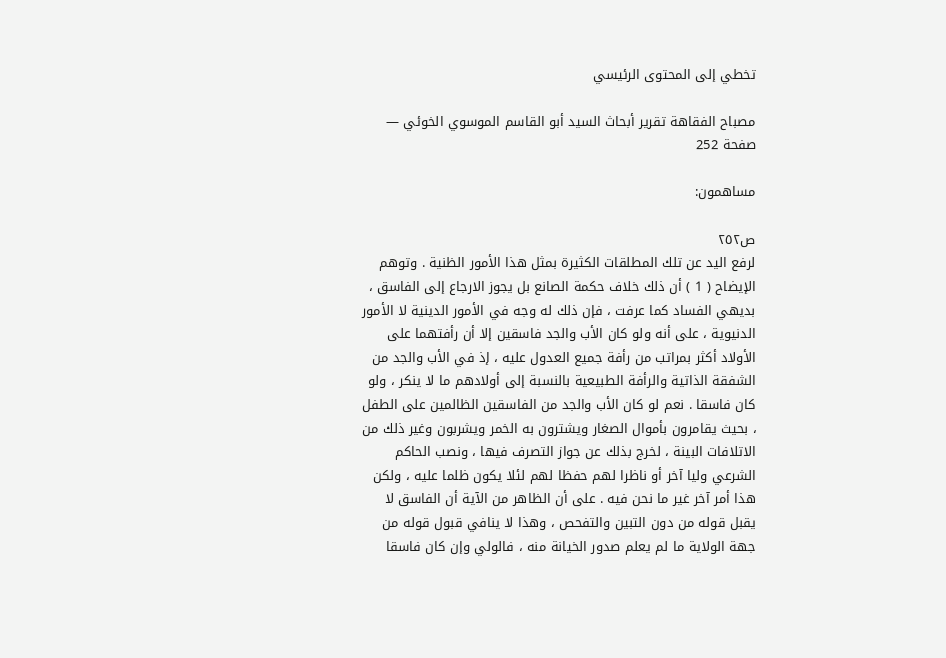تخطي إلى المحتوى الرئيسي

مصباح الفقاهة تقرير أبحاث السيد أبو القاسم الموسوي الخوئي — صفحة 252

مساهمون:

ص٢٥٢
لرفع اليد عن تلك المطلقات الكثيرة بمثل هذا الأمور الظنية . وتوهم الإيضاح ( 1 ) أن ذلك خلاف حكمة الصانع بل يجوز الارجاع إلى الفاسق ، بديهي الفساد كما عرفت ، فإن ذلك له وجه في الأمور الدينية لا الأمور الدنيوية ، على أنه ولو كان الأب والجد فاسقين إلا أن رأفتهما على الأولاد أكثر بمراتب من رأفة جميع العدول عليه ، إذ في الأب والجد من الشفقة الذاتية والرأفة الطبيعية بالنسبة إلى أولادهم ما لا ينكر ، ولو كان فاسقا . نعم لو كان الأب والجد من الفاسقين الظالمين على الطفل ، بحيث يقامرون بأموال الصغار ويشترون به الخمر ويشربون وغير ذلك من الاتلافات البينة ، لخرج بذلك عن جواز التصرف فيها ، ونصب الحاكم الشرعي وليا آخر أو ناظرا لهم حفظا لهم لئلا يكون ظلما عليه ، ولكن هذا أمر آخر غير ما نحن فيه . على أن الظاهر من الآية أن الفاسق لا يقبل قوله من دون التبين والتفحص ، وهذا لا ينافي قبول قوله من جهة الولاية ما لم يعلم صدور الخيانة منه ، فالولي وإن كان فاسقا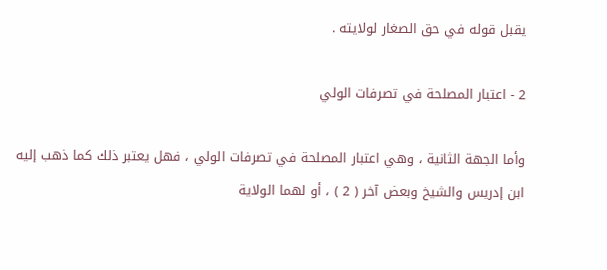يقبل قوله في حق الصغار لولايته .

2 - اعتبار المصلحة في تصرفات الولي

وأما الجهة الثانية ، وهي اعتبار المصلحة في تصرفات الولي ، فهل يعتبر ذلك كما ذهب إليه ابن إدريس والشيخ وبعض آخر ( 2 ) ، أو لهما الولاية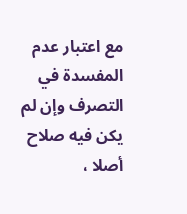مع اعتبار عدم المفسدة في التصرف وإن لم يكن فيه صلاح أصلا ،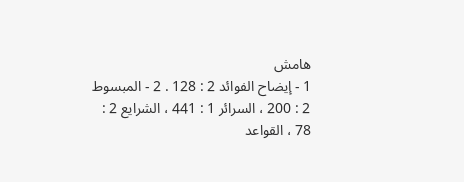هامش
1 - إيضاح الفوائد 2 : 128 . 2 - المبسوط 2 : 200 ، السرائر 1 : 441 ، الشرايع 2 : 78 ، القواعد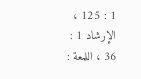1 : 125 ، الإرشاد 1 : 36 ، اللمعة :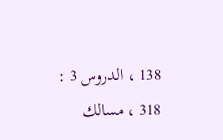138 ، الدروس 3 : 318 ، مسالك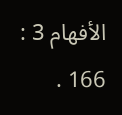الأفهام 3 : 166 .